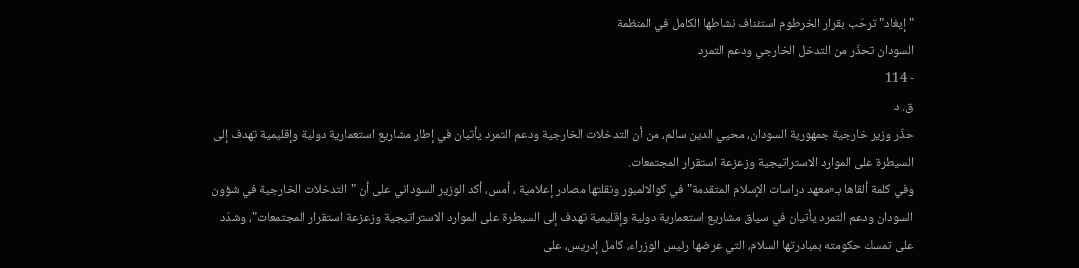"إيغاد" ترحّب بقرار الخرطوم استئناف نشاطها الكامل في المنظمة
السودان تحذّر من التدخل الخارجي ودعم التمرد
- 114
ق. د
حذّر وزير خارجية جمهورية السودان، محيي الدين سالم، من أن التدخلات الخارجية ودعم التمرد يأتيان في إطار مشاريع استعمارية دولية وإقليمية تهدف إلى السيطرة على الموارد الاستراتيجية وزعزعة استقرار المجتمعات.
وفي كلمة ألقاها بـ«معهد دراسات الإسلام المتقدمة" في كوالالمبور ونقلتها مصادر إعلامية ، أمس، أكد الوزير السوداني على أن "التدخلات الخارجية في شؤون السودان ودعم التمرد يأتيان في سياق مشاريع استعمارية دولية وإقليمية تهدف إلى السيطرة على الموارد الاستراتيجية وزعزعة استقرار المجتمعات"، وشدّد على تمسك حكومته بمبادرتها السلام، التي عرضها رئيس الوزراء، كامل إدريس، على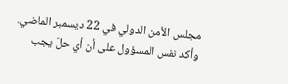مجلس الأمن الدولي في 22 ديسمبر الماضي.
وأكد نفس المسؤول على أن أي حلّ يجب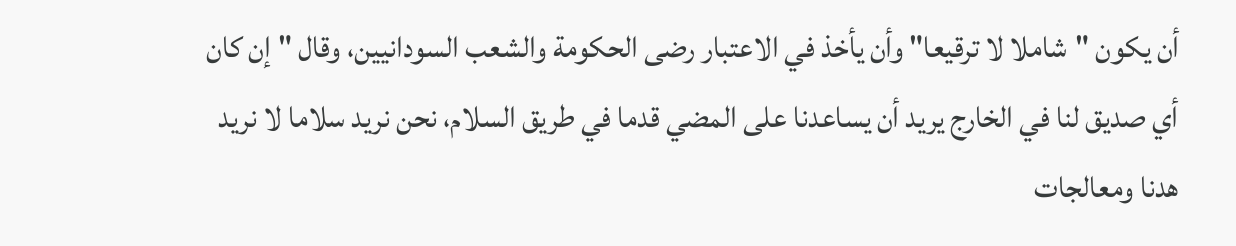أن يكون "شاملا لا ترقيعا" وأن يأخذ في الاعتبار رضى الحكومة والشعب السودانيين، وقال "إن كان أي صديق لنا في الخارج يريد أن يساعدنا على المضي قدما في طريق السلام، نحن نريد سلاما لا نريد هدنا ومعالجات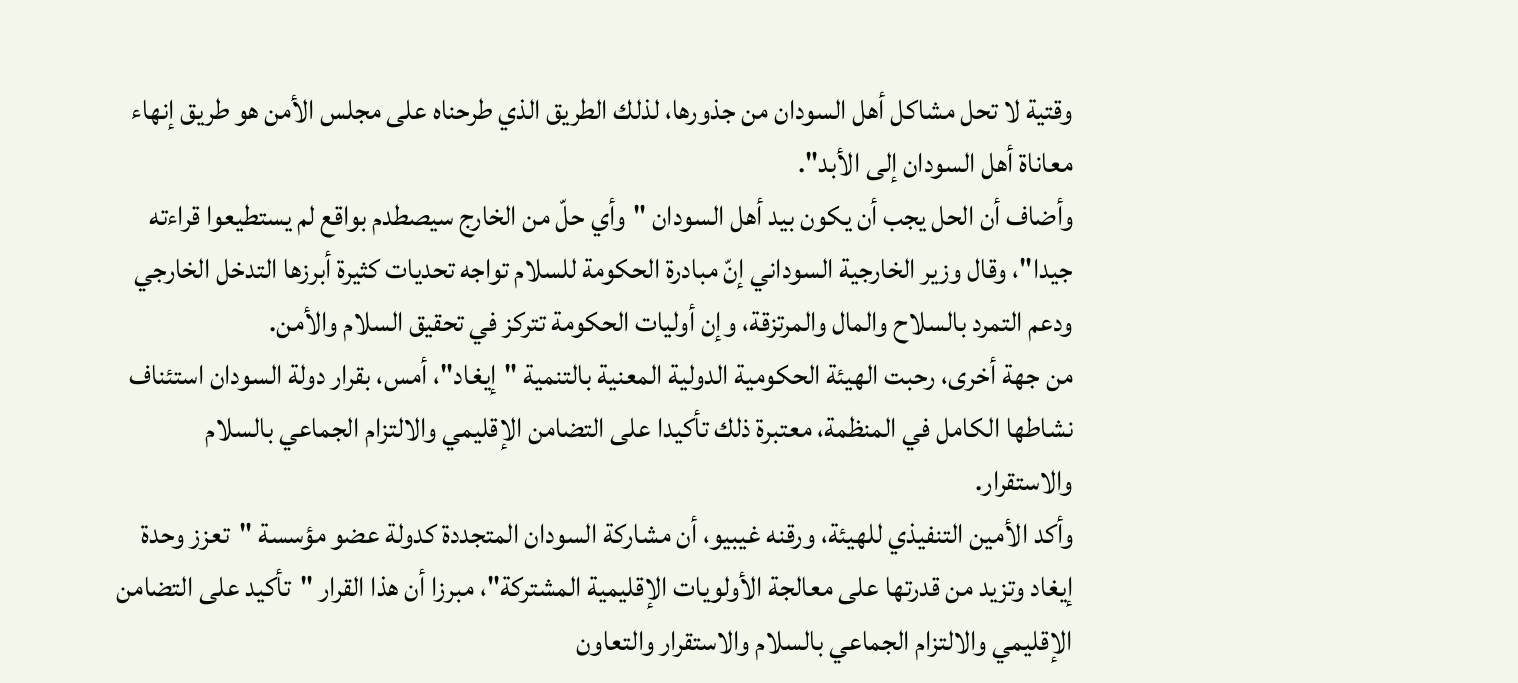وقتية لا تحل مشاكل أهل السودان من جذورها، لذلك الطريق الذي طرحناه على مجلس الأمن هو طريق إنهاء معاناة أهل السودان إلى الأبد".
وأضاف أن الحل يجب أن يكون بيد أهل السودان "وأي حلّ من الخارج سيصطدم بواقع لم يستطيعوا قراءته جيدا"، وقال وزير الخارجية السوداني إنّ مبادرة الحكومة للسلام تواجه تحديات كثيرة أبرزها التدخل الخارجي ودعم التمرد بالسلاح والمال والمرتزقة، وإن أوليات الحكومة تتركز في تحقيق السلام والأمن.
من جهة أخرى، رحبت الهيئة الحكومية الدولية المعنية بالتنمية "إيغاد"، أمس، بقرار دولة السودان استئناف نشاطها الكامل في المنظمة، معتبرة ذلك تأكيدا على التضامن الإقليمي والالتزام الجماعي بالسلام والاستقرار.
وأكد الأمين التنفيذي للهيئة، ورقنه غيبيو، أن مشاركة السودان المتجددة كدولة عضو مؤسسة "تعزز وحدة إيغاد وتزيد من قدرتها على معالجة الأولويات الإقليمية المشتركة"، مبرزا أن هذا القرار "تأكيد على التضامن الإقليمي والالتزام الجماعي بالسلام والاستقرار والتعاون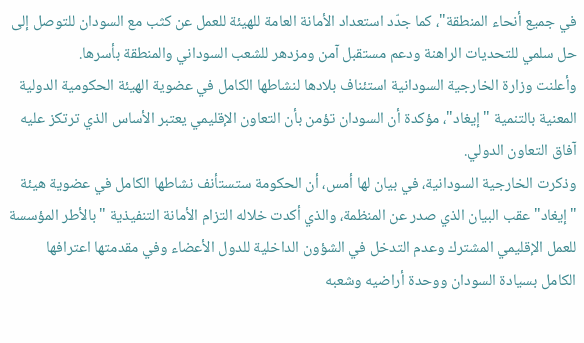في جميع أنحاء المنطقة"، كما جدّد استعداد الأمانة العامة للهيئة للعمل عن كثب مع السودان للتوصل إلى حل سلمي للتحديات الراهنة ودعم مستقبل آمن ومزدهر للشعب السوداني والمنطقة بأسرها.
وأعلنت وزارة الخارجية السودانية استئناف بلادها لنشاطها الكامل في عضوية الهيئة الحكومية الدولية المعنية بالتنمية "إيغاد"، مؤكدة أن السودان تؤمن بأن التعاون الإقليمي يعتبر الأساس الذي ترتكز عليه آفاق التعاون الدولي.
وذكرت الخارجية السودانية، في بيان لها أمس، أن الحكومة ستستأنف نشاطها الكامل في عضوية هيئة "إيغاد" عقب البيان الذي صدر عن المنظمة، والذي أكدت خلاله التزام الأمانة التنفيذية "بالأطر المؤسسة للعمل الإقليمي المشترك وعدم التدخل في الشؤون الداخلية للدول الأعضاء وفي مقدمتها اعترافها الكامل بسيادة السودان ووحدة أراضيه وشعبه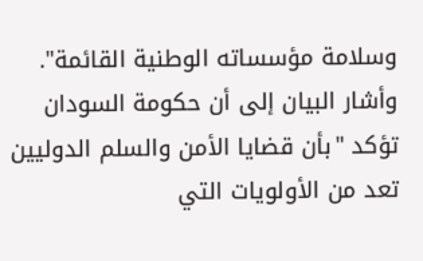وسلامة مؤسساته الوطنية القائمة".
وأشار البيان إلى أن حكومة السودان تؤكد "بأن قضايا الأمن والسلم الدوليين تعد من الأولويات التي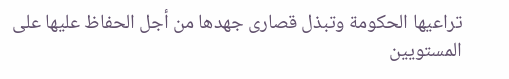تراعيها الحكومة وتبذل قصارى جهدها من أجل الحفاظ عليها على المستويين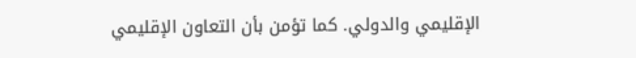الإقليمي والدولي. كما تؤمن بأن التعاون الإقليمي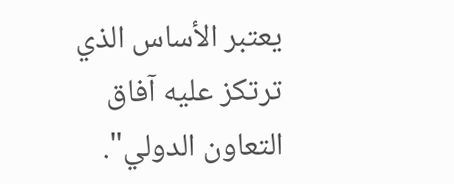يعتبر الأساس الذي ترتكز عليه آفاق التعاون الدولي".